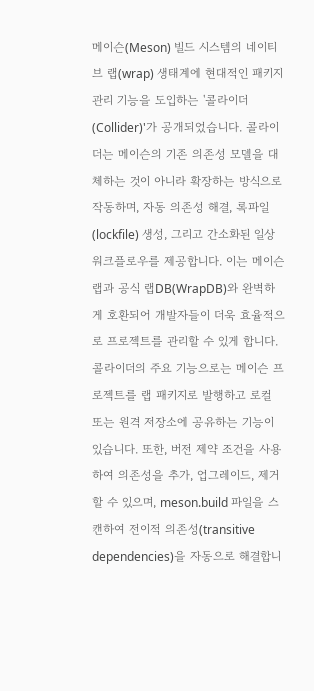메이슨(Meson) 빌드 시스템의 네이티브 랩(wrap) 생태계에 현대적인 패키지 관리 기능을 도입하는 '콜라이더(Collider)'가 공개되었습니다. 콜라이더는 메이슨의 기존 의존성 모델을 대체하는 것이 아니라 확장하는 방식으로 작동하며, 자동 의존성 해결, 록파일(lockfile) 생성, 그리고 간소화된 일상 워크플로우를 제공합니다. 이는 메이슨 랩과 공식 랩DB(WrapDB)와 완벽하게 호환되어 개발자들이 더욱 효율적으로 프로젝트를 관리할 수 있게 합니다.
콜라이더의 주요 기능으로는 메이슨 프로젝트를 랩 패키지로 발행하고 로컬 또는 원격 저장소에 공유하는 기능이 있습니다. 또한, 버전 제약 조건을 사용하여 의존성을 추가, 업그레이드, 제거할 수 있으며, meson.build 파일을 스캔하여 전이적 의존성(transitive dependencies)을 자동으로 해결합니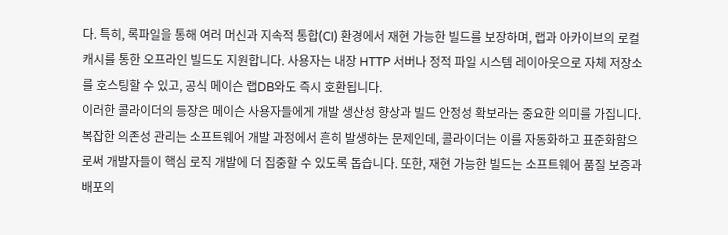다. 특히, 록파일을 통해 여러 머신과 지속적 통합(CI) 환경에서 재현 가능한 빌드를 보장하며, 랩과 아카이브의 로컬 캐시를 통한 오프라인 빌드도 지원합니다. 사용자는 내장 HTTP 서버나 정적 파일 시스템 레이아웃으로 자체 저장소를 호스팅할 수 있고, 공식 메이슨 랩DB와도 즉시 호환됩니다.
이러한 콜라이더의 등장은 메이슨 사용자들에게 개발 생산성 향상과 빌드 안정성 확보라는 중요한 의미를 가집니다. 복잡한 의존성 관리는 소프트웨어 개발 과정에서 흔히 발생하는 문제인데, 콜라이더는 이를 자동화하고 표준화함으로써 개발자들이 핵심 로직 개발에 더 집중할 수 있도록 돕습니다. 또한, 재현 가능한 빌드는 소프트웨어 품질 보증과 배포의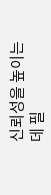신뢰성을 높이는 데 필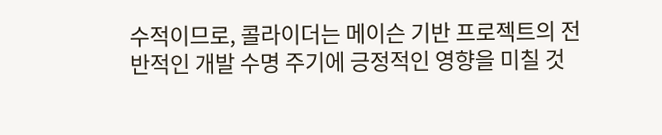수적이므로, 콜라이더는 메이슨 기반 프로젝트의 전반적인 개발 수명 주기에 긍정적인 영향을 미칠 것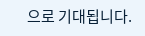으로 기대됩니다.